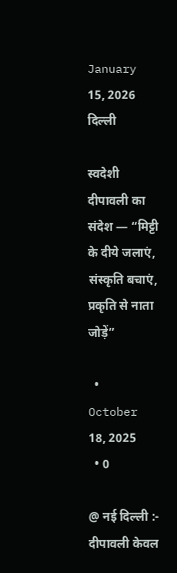January 15, 2026
दिल्ली

स्वदेशी दीपावली का संदेश — “मिट्टी के दीये जलाएं, संस्कृति बचाएं, प्रकृति से नाता जोड़ें”

  • October 18, 2025
  • 0

@ नई दिल्ली :- दीपावली केवल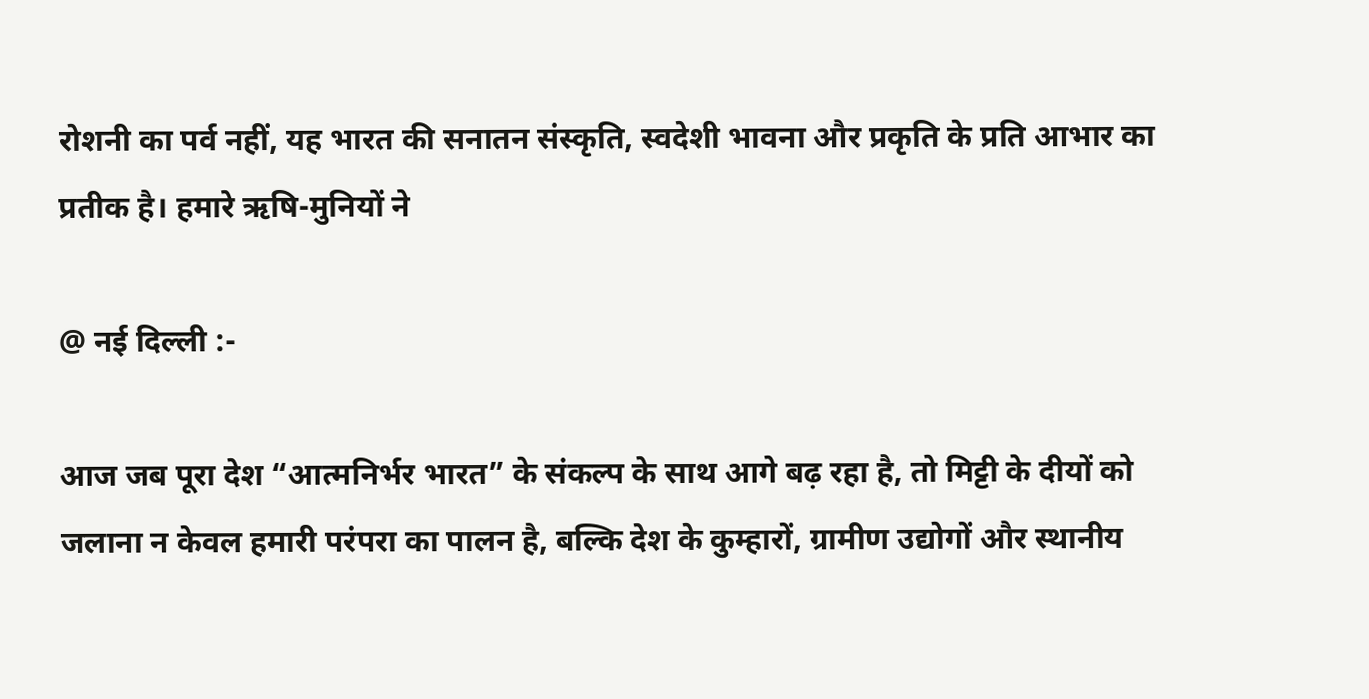रोशनी का पर्व नहीं, यह भारत की सनातन संस्कृति, स्वदेशी भावना और प्रकृति के प्रति आभार का प्रतीक है। हमारे ऋषि-मुनियों ने

@ नई दिल्ली :-

आज जब पूरा देश “आत्मनिर्भर भारत” के संकल्प के साथ आगे बढ़ रहा है, तो मिट्टी के दीयों को जलाना न केवल हमारी परंपरा का पालन है, बल्कि देश के कुम्हारों, ग्रामीण उद्योगों और स्थानीय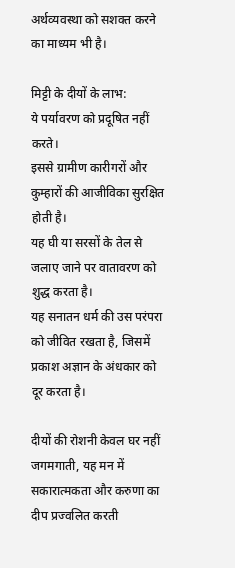अर्थव्यवस्था को सशक्त करने का माध्यम भी है।

मिट्टी के दीयों के लाभ:
ये पर्यावरण को प्रदूषित नहीं करते।
इससे ग्रामीण कारीगरों और कुम्हारों की आजीविका सुरक्षित होती है।
यह घी या सरसों के तेल से जलाए जाने पर वातावरण को शुद्ध करता है।
यह सनातन धर्म की उस परंपरा को जीवित रखता है, जिसमें प्रकाश अज्ञान के अंधकार को दूर करता है।

दीयों की रोशनी केवल घर नहीं जगमगाती, यह मन में सकारात्मकता और करुणा का दीप प्रज्वलित करती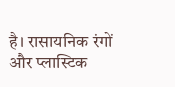है। रासायनिक रंगों और प्लास्टिक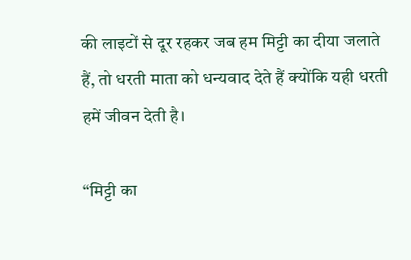की लाइटों से दूर रहकर जब हम मिट्टी का दीया जलाते हैं, तो धरती माता को धन्यवाद देते हैं क्योंकि यही धरती हमें जीवन देती है।

“मिट्टी का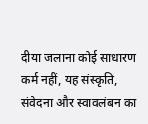दीया जलाना कोई साधारण कर्म नहीं, यह संस्कृति, संवेदना और स्वावलंबन का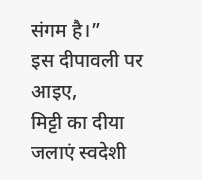संगम है।”
इस दीपावली पर आइए,
मिट्टी का दीया जलाएं स्वदेशी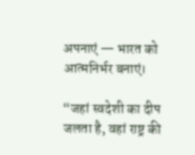अपनाएं — भारत को आत्मनिर्भर बनाएं।

“जहां स्वदेशी का दीप जलता है, वहां राष्ट्र की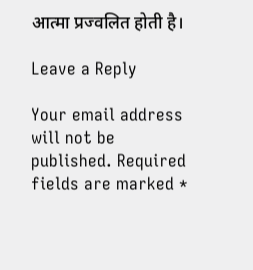आत्मा प्रज्वलित होती है।

Leave a Reply

Your email address will not be published. Required fields are marked *